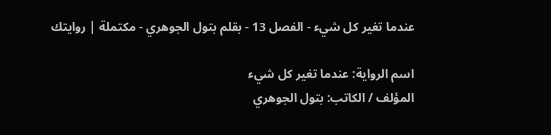عندما تغير كل شيء - الفصل 13 - بقلم بتول الجوهري - مكتملة | روايتك

اسم الرواية: عندما تغير كل شيء
المؤلف / الكاتب: بتول الجوهري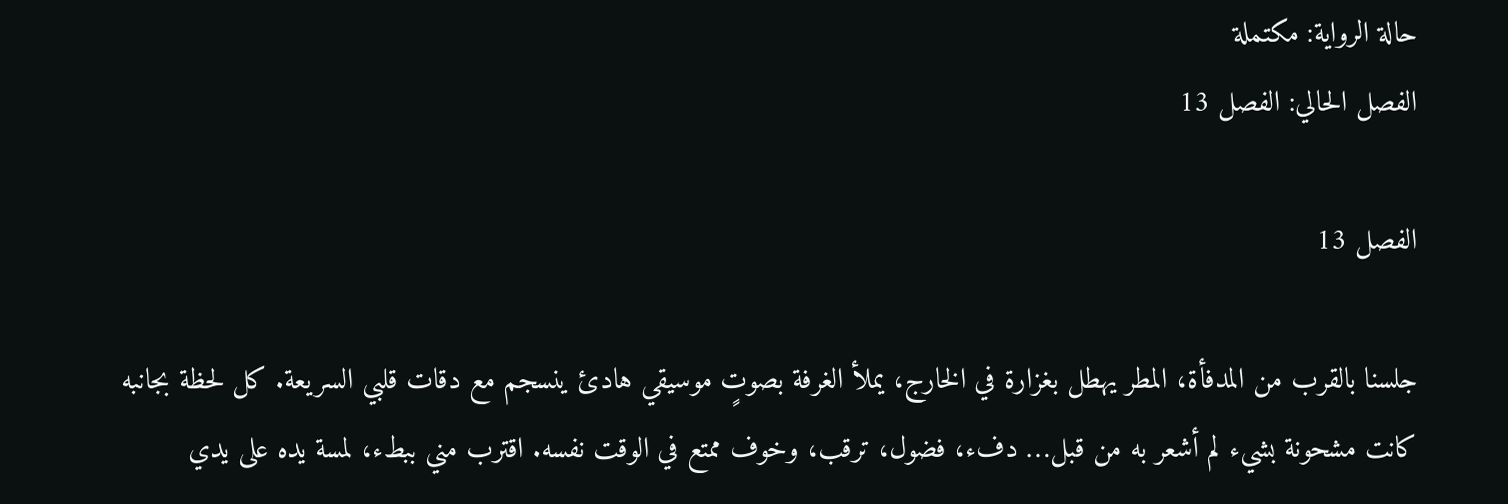حالة الرواية: مكتملة
الفصل الحالي: الفصل 13

الفصل 13

جلسنا بالقرب من المدفأة، المطر يهطل بغزارة في الخارج، يملأ الغرفة بصوتٍ موسيقي هادئ ينسجم مع دقات قلبي السريعة. كل لحظة بجانبه كانت مشحونة بشيء لم أشعر به من قبل… دفء، فضول، ترقب، وخوف ممتع في الوقت نفسه. اقترب مني ببطء، لمسة يده على يدي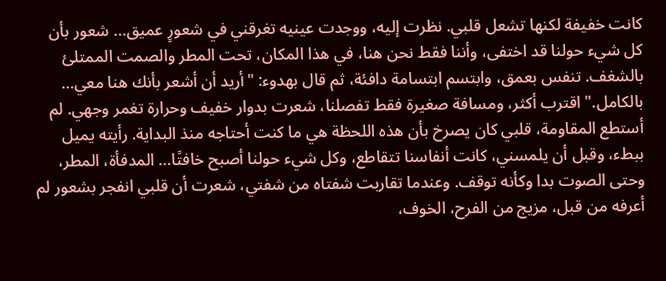كانت خفيفة لكنها تشعل قلبي. نظرت إليه، ووجدت عينيه تغرقني في شعورٍ عميق… شعور بأن كل شيء حولنا قد اختفى، وأننا فقط نحن هنا، في هذا المكان، تحت المطر والصمت الممتلئ بالشغف. تنفس بعمق، وابتسم ابتسامة دافئة، ثم قال بهدوء: "أريد أن أشعر بأنك هنا معي… بالكامل." اقترب أكثر، ومسافة صغيرة فقط تفصلنا، شعرت بدوار خفيف وحرارة تغمر وجهي. لم أستطع المقاومة، قلبي كان يصرخ بأن هذه اللحظة هي ما كنت أحتاجه منذ البداية. رأيته يميل ببطء، وقبل أن يلمسني، كانت أنفاسنا تتقاطع، وكل شيء حولنا أصبح خافتًا… المدفأة، المطر، وحتى الصوت بدا وكأنه توقف. وعندما تقاربت شفتاه من شفتي، شعرت أن قلبي انفجر بشعور لم أعرفه من قبل، مزيج من الفرح، الخوف،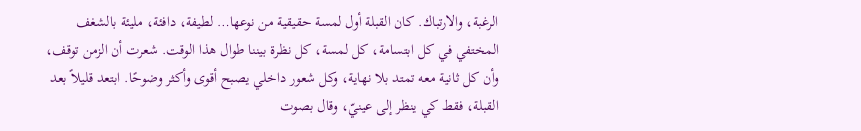الرغبة، والارتباك. كان القبلة أول لمسة حقيقية من نوعها… لطيفة، دافئة، مليئة بالشغف المختفي في كل ابتسامة، كل لمسة، كل نظرة بيننا طوال هذا الوقت. شعرت أن الزمن توقف، وأن كل ثانية معه تمتد بلا نهاية، وكل شعور داخلي يصبح أقوى وأكثر وضوحًا. ابتعد قليلاً بعد القبلة، فقط كي ينظر إلى عينيّ، وقال بصوت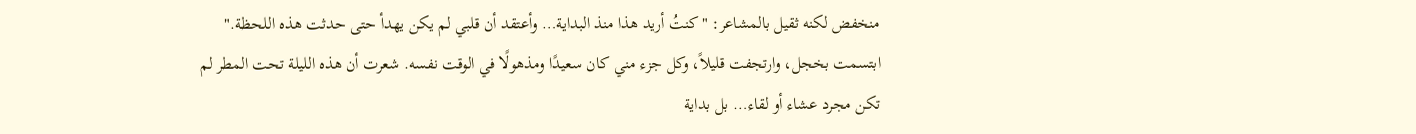منخفض لكنه ثقيل بالمشاعر: "كنتُ أريد هذا منذ البداية… وأعتقد أن قلبي لم يكن يهدأ حتى حدثت هذه اللحظة." ابتسمت بخجل، وارتجفت قليلاً، وكل جزء مني كان سعيدًا ومذهولًا في الوقت نفسه. شعرت أن هذه الليلة تحت المطر لم تكن مجرد عشاء أو لقاء… بل بداية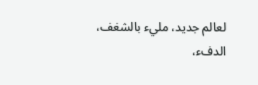لعالم جديد، مليء بالشغف، الدفء،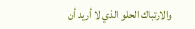والارتباك الحلو الذي لا أريد أن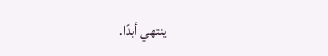ينتهي أبدًا.